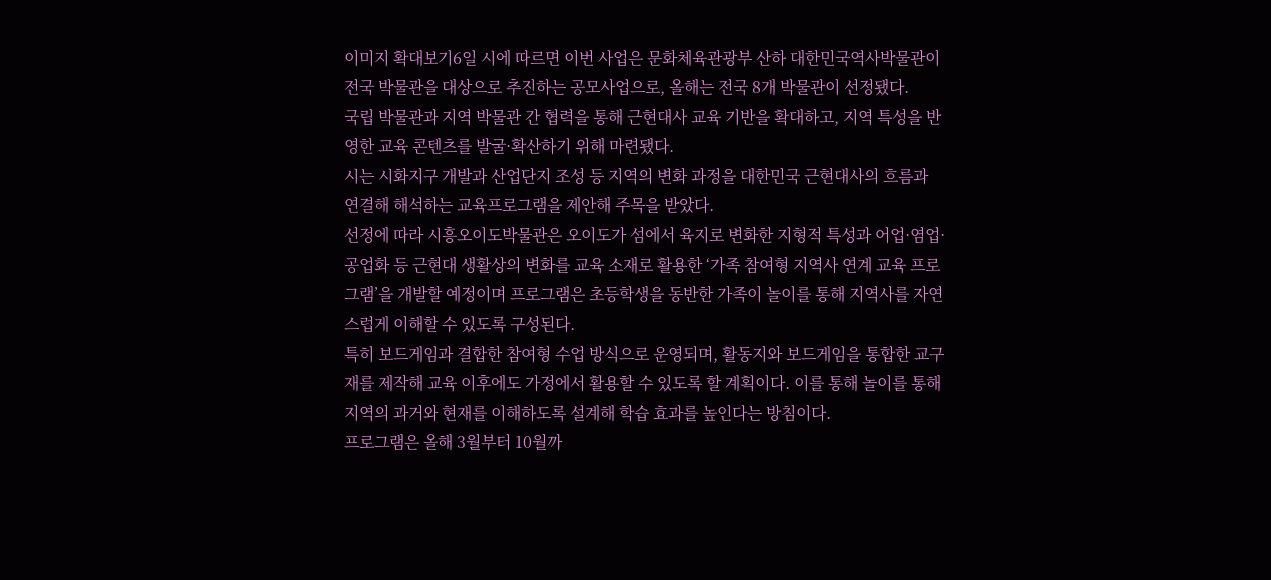이미지 확대보기6일 시에 따르면 이번 사업은 문화체육관광부 산하 대한민국역사박물관이 전국 박물관을 대상으로 추진하는 공모사업으로, 올해는 전국 8개 박물관이 선정됐다.
국립 박물관과 지역 박물관 간 협력을 통해 근현대사 교육 기반을 확대하고, 지역 특성을 반영한 교육 콘텐츠를 발굴·확산하기 위해 마련됐다.
시는 시화지구 개발과 산업단지 조성 등 지역의 변화 과정을 대한민국 근현대사의 흐름과 연결해 해석하는 교육프로그램을 제안해 주목을 받았다.
선정에 따라 시흥오이도박물관은 오이도가 섬에서 육지로 변화한 지형적 특성과 어업·염업·공업화 등 근현대 생활상의 변화를 교육 소재로 활용한 ‘가족 참여형 지역사 연계 교육 프로그램’을 개발할 예정이며 프로그램은 초등학생을 동반한 가족이 놀이를 통해 지역사를 자연스럽게 이해할 수 있도록 구성된다.
특히 보드게임과 결합한 참여형 수업 방식으로 운영되며, 활동지와 보드게임을 통합한 교구재를 제작해 교육 이후에도 가정에서 활용할 수 있도록 할 계획이다. 이를 통해 놀이를 통해 지역의 과거와 현재를 이해하도록 설계해 학습 효과를 높인다는 방침이다.
프로그램은 올해 3월부터 10월까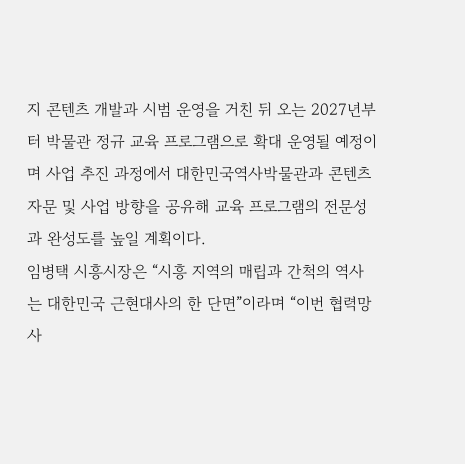지 콘텐츠 개발과 시범 운영을 거친 뒤 오는 2027년부터 박물관 정규 교육 프로그램으로 확대 운영될 예정이며 사업 추진 과정에서 대한민국역사박물관과 콘텐츠 자문 및 사업 방향을 공유해 교육 프로그램의 전문성과 완성도를 높일 계획이다.
임병택 시흥시장은 “시흥 지역의 매립과 간척의 역사는 대한민국 근현대사의 한 단면”이라며 “이번 협력망 사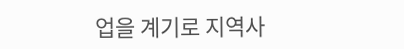업을 계기로 지역사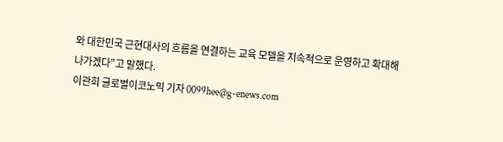와 대한민국 근현대사의 흐름을 연결하는 교육 모델을 지속적으로 운영하고 확대해 나가겠다”고 말했다.
이관희 글로벌이코노믹 기자 0099hee@g-enews.com